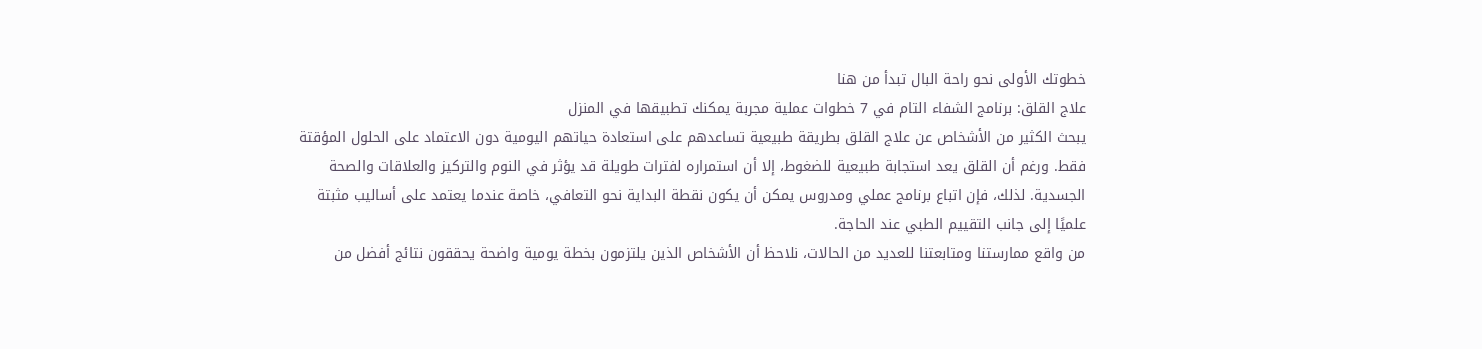خطوتك الأولى نحو راحة البال تبدأ من هنا
علاج القلق: برنامج الشفاء التام في 7 خطوات عملية مجربة يمكنك تطبيقها في المنزل
يبحث الكثير من الأشخاص عن علاج القلق بطريقة طبيعية تساعدهم على استعادة حياتهم اليومية دون الاعتماد على الحلول المؤقتة فقط. ورغم أن القلق يعد استجابة طبيعية للضغوط، إلا أن استمراره لفترات طويلة قد يؤثر في النوم والتركيز والعلاقات والصحة الجسدية. لذلك، فإن اتباع برنامج عملي ومدروس يمكن أن يكون نقطة البداية نحو التعافي، خاصة عندما يعتمد على أساليب مثبتة علميًا إلى جانب التقييم الطبي عند الحاجة.
من واقع ممارستنا ومتابعتنا للعديد من الحالات، نلاحظ أن الأشخاص الذين يلتزمون بخطة يومية واضحة يحققون نتائج أفضل من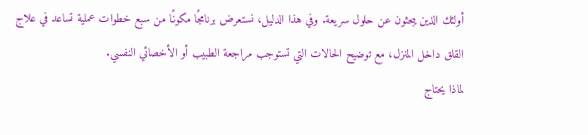أولئك الذين يبحثون عن حلول سريعة. وفي هذا الدليل، نستعرض برنامجًا مكونًا من سبع خطوات عملية تساعد في علاج القلق داخل المنزل، مع توضيح الحالات التي تستوجب مراجعة الطبيب أو الأخصائي النفسي.
لماذا يحتاج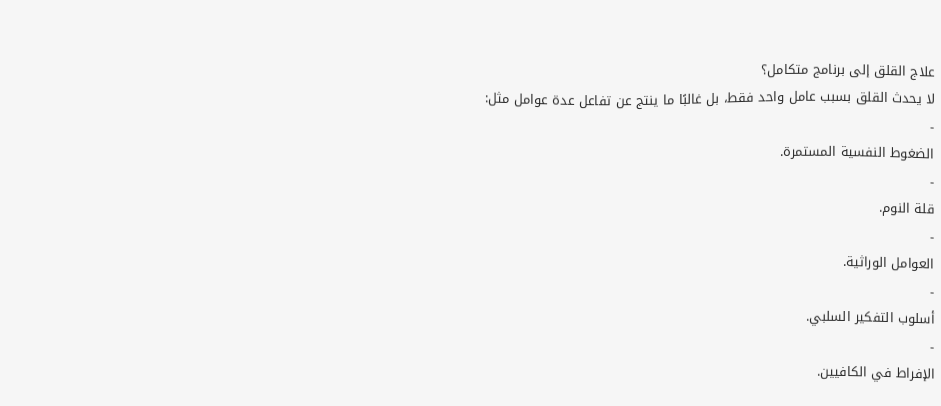علاج القلق إلى برنامج متكامل؟
لا يحدث القلق بسبب عامل واحد فقط، بل غالبًا ما ينتج عن تفاعل عدة عوامل مثل:
-
الضغوط النفسية المستمرة.
-
قلة النوم.
-
العوامل الوراثية.
-
أسلوب التفكير السلبي.
-
الإفراط في الكافيين.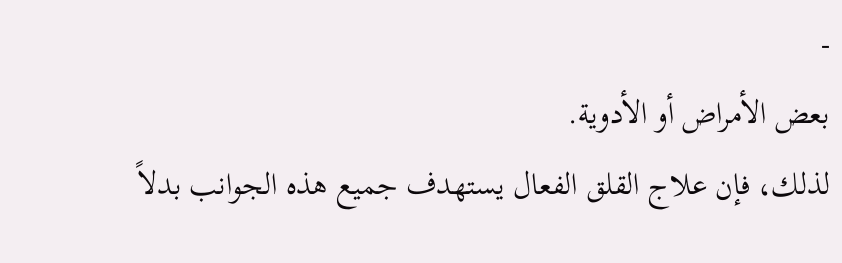-
بعض الأمراض أو الأدوية.
لذلك، فإن علاج القلق الفعال يستهدف جميع هذه الجوانب بدلاً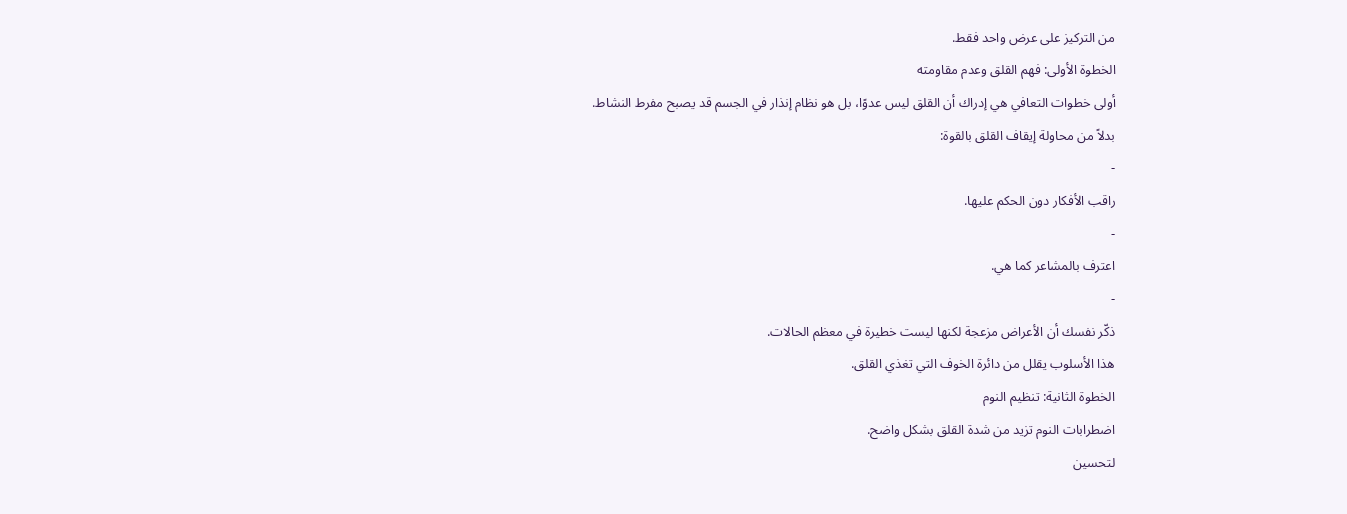من التركيز على عرض واحد فقط.
الخطوة الأولى: فهم القلق وعدم مقاومته
أولى خطوات التعافي هي إدراك أن القلق ليس عدوًا، بل هو نظام إنذار في الجسم قد يصبح مفرط النشاط.
بدلاً من محاولة إيقاف القلق بالقوة:
-
راقب الأفكار دون الحكم عليها.
-
اعترف بالمشاعر كما هي.
-
ذكّر نفسك أن الأعراض مزعجة لكنها ليست خطيرة في معظم الحالات.
هذا الأسلوب يقلل من دائرة الخوف التي تغذي القلق.
الخطوة الثانية: تنظيم النوم
اضطرابات النوم تزيد من شدة القلق بشكل واضح.
لتحسين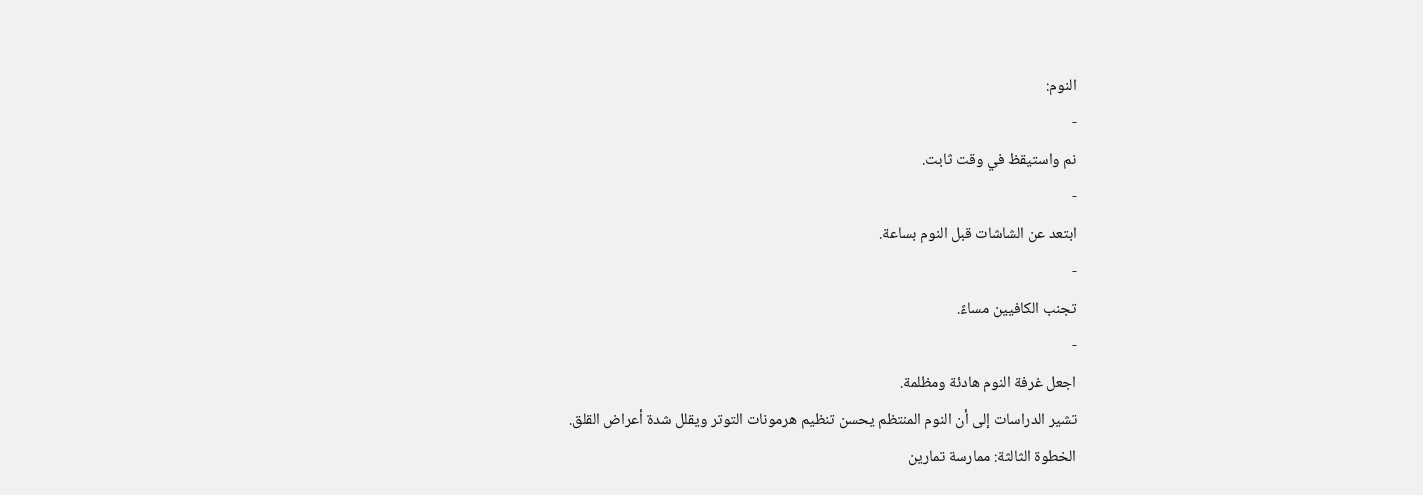النوم:
-
نم واستيقظ في وقت ثابت.
-
ابتعد عن الشاشات قبل النوم بساعة.
-
تجنب الكافيين مساءً.
-
اجعل غرفة النوم هادئة ومظلمة.
تشير الدراسات إلى أن النوم المنتظم يحسن تنظيم هرمونات التوتر ويقلل شدة أعراض القلق.
الخطوة الثالثة: ممارسة تمارين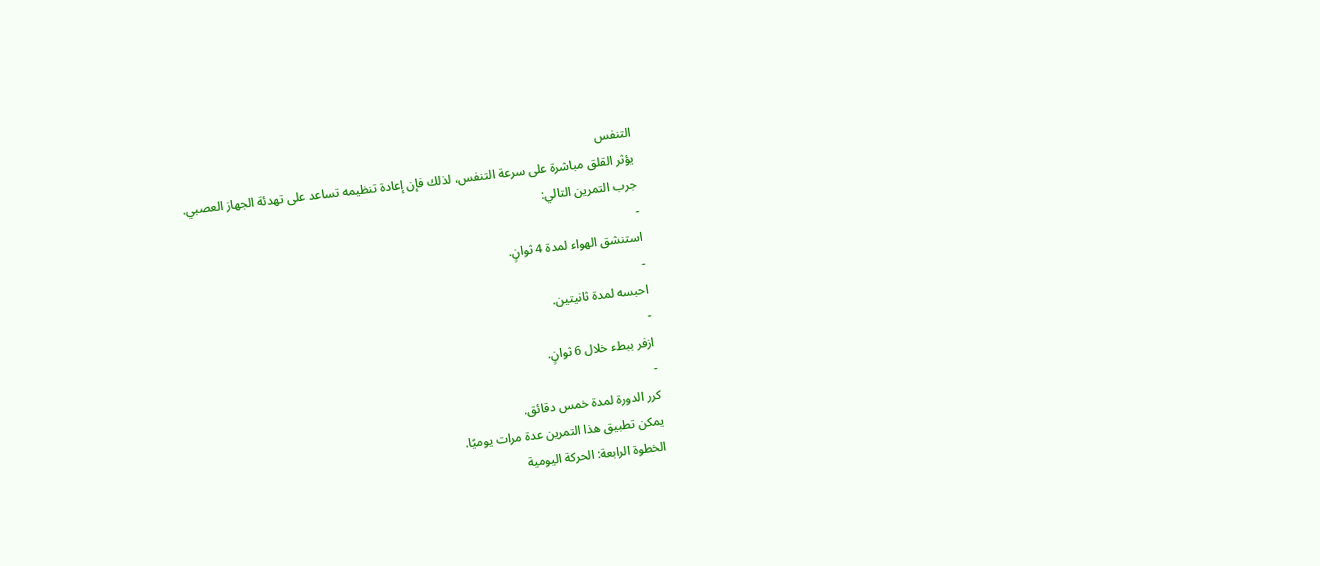التنفس
يؤثر القلق مباشرة على سرعة التنفس، لذلك فإن إعادة تنظيمه تساعد على تهدئة الجهاز العصبي.
جرب التمرين التالي:
-
استنشق الهواء لمدة 4 ثوانٍ.
-
احبسه لمدة ثانيتين.
-
ازفر ببطء خلال 6 ثوانٍ.
-
كرر الدورة لمدة خمس دقائق.
يمكن تطبيق هذا التمرين عدة مرات يوميًا.
الخطوة الرابعة: الحركة اليومية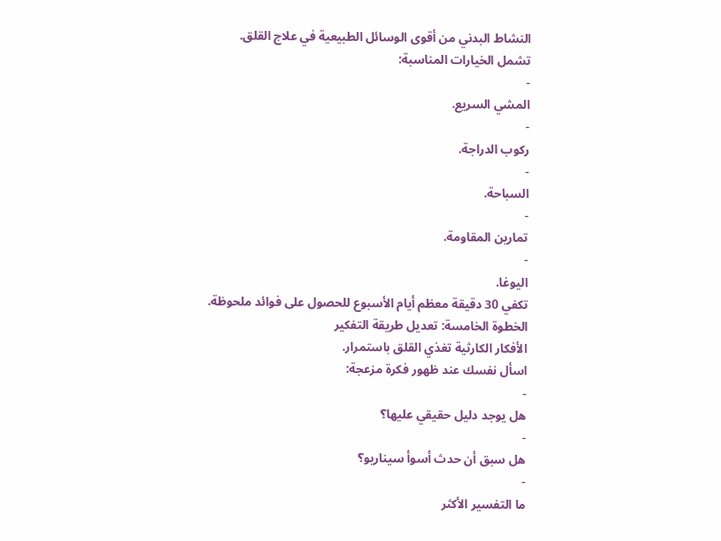النشاط البدني من أقوى الوسائل الطبيعية في علاج القلق.
تشمل الخيارات المناسبة:
-
المشي السريع.
-
ركوب الدراجة.
-
السباحة.
-
تمارين المقاومة.
-
اليوغا.
تكفي 30 دقيقة معظم أيام الأسبوع للحصول على فوائد ملحوظة.
الخطوة الخامسة: تعديل طريقة التفكير
الأفكار الكارثية تغذي القلق باستمرار.
اسأل نفسك عند ظهور فكرة مزعجة:
-
هل يوجد دليل حقيقي عليها؟
-
هل سبق أن حدث أسوأ سيناريو؟
-
ما التفسير الأكثر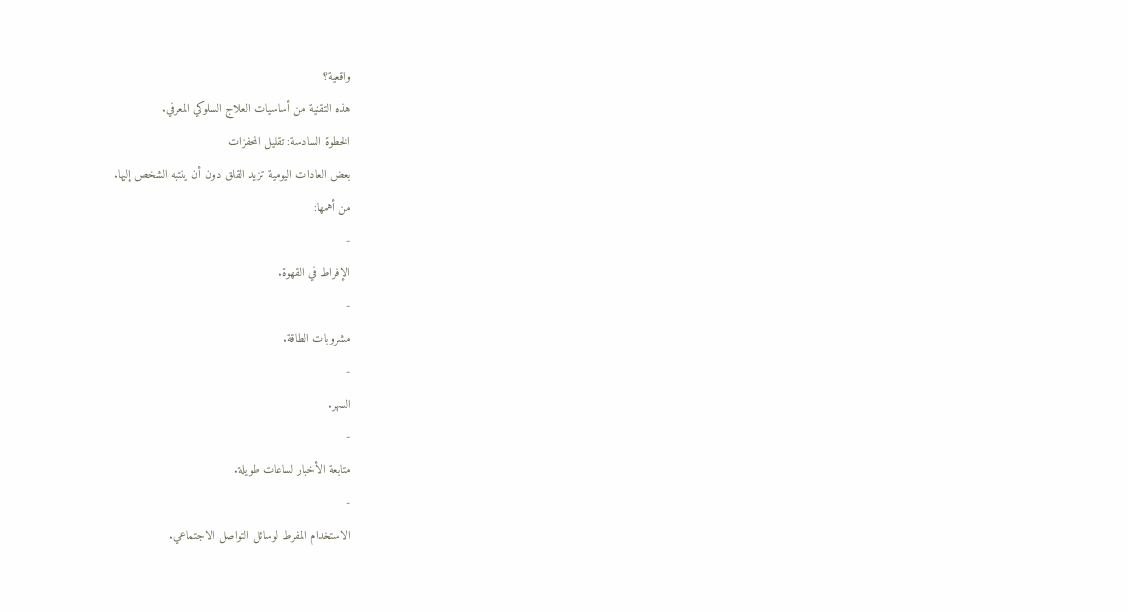واقعية؟
هذه التقنية من أساسيات العلاج السلوكي المعرفي.
الخطوة السادسة: تقليل المحفزات
بعض العادات اليومية تزيد القلق دون أن ينتبه الشخص إليها.
من أهمها:
-
الإفراط في القهوة.
-
مشروبات الطاقة.
-
السهر.
-
متابعة الأخبار لساعات طويلة.
-
الاستخدام المفرط لوسائل التواصل الاجتماعي.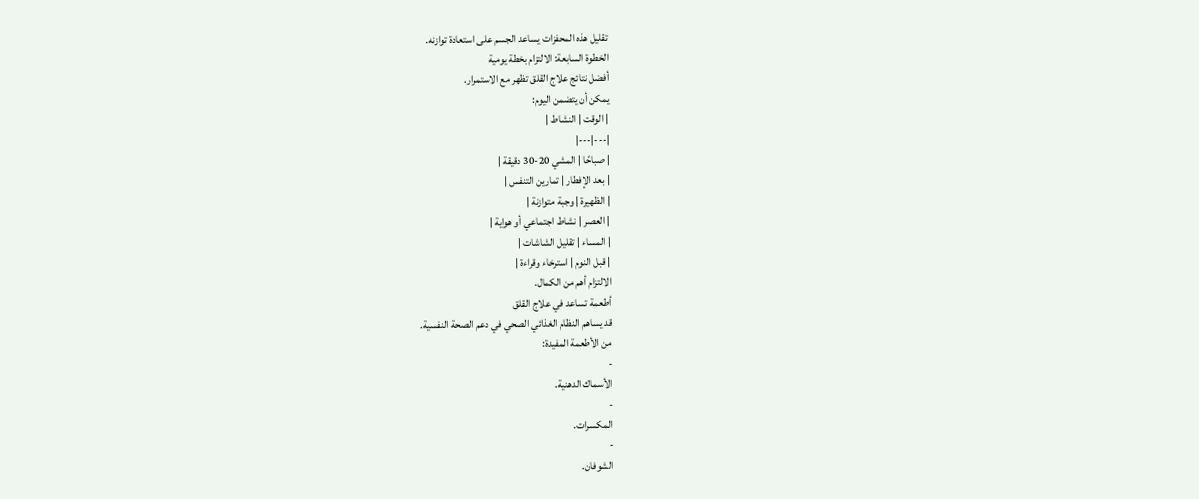تقليل هذه المحفزات يساعد الجسم على استعادة توازنه.
الخطوة السابعة: الالتزام بخطة يومية
أفضل نتائج علاج القلق تظهر مع الاستمرار.
يمكن أن يتضمن اليوم:
| الوقت | النشاط |
|---|---|
| صباحًا | المشي 20-30 دقيقة |
| بعد الإفطار | تمارين التنفس |
| الظهيرة | وجبة متوازنة |
| العصر | نشاط اجتماعي أو هواية |
| المساء | تقليل الشاشات |
| قبل النوم | استرخاء وقراءة |
الالتزام أهم من الكمال.
أطعمة تساعد في علاج القلق
قد يساهم النظام الغذائي الصحي في دعم الصحة النفسية.
من الأطعمة المفيدة:
-
الأسماك الدهنية.
-
المكسرات.
-
الشوفان.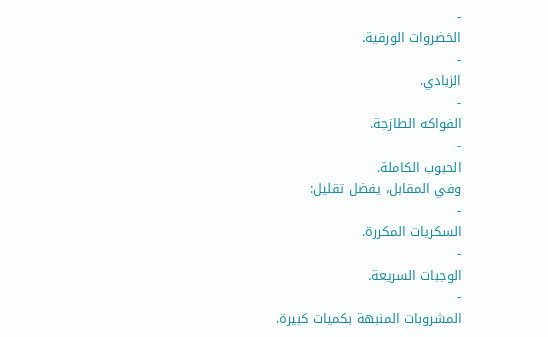-
الخضروات الورقية.
-
الزبادي.
-
الفواكه الطازجة.
-
الحبوب الكاملة.
وفي المقابل، يفضل تقليل:
-
السكريات المكررة.
-
الوجبات السريعة.
-
المشروبات المنبهة بكميات كبيرة.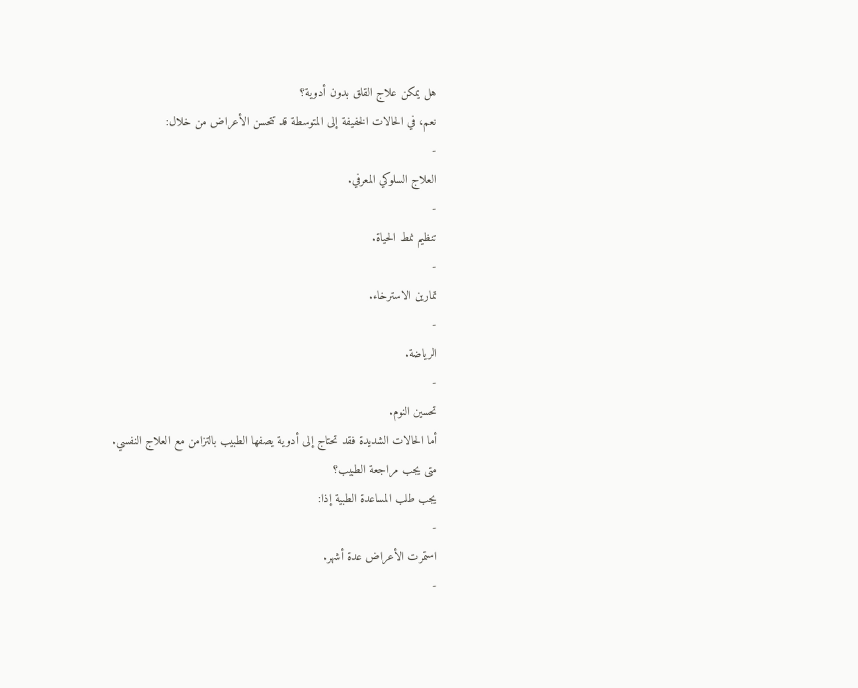هل يمكن علاج القلق بدون أدوية؟
نعم، في الحالات الخفيفة إلى المتوسطة قد تتحسن الأعراض من خلال:
-
العلاج السلوكي المعرفي.
-
تنظيم نمط الحياة.
-
تمارين الاسترخاء.
-
الرياضة.
-
تحسين النوم.
أما الحالات الشديدة فقد تحتاج إلى أدوية يصفها الطبيب بالتزامن مع العلاج النفسي.
متى يجب مراجعة الطبيب؟
يجب طلب المساعدة الطبية إذا:
-
استمرت الأعراض عدة أشهر.
-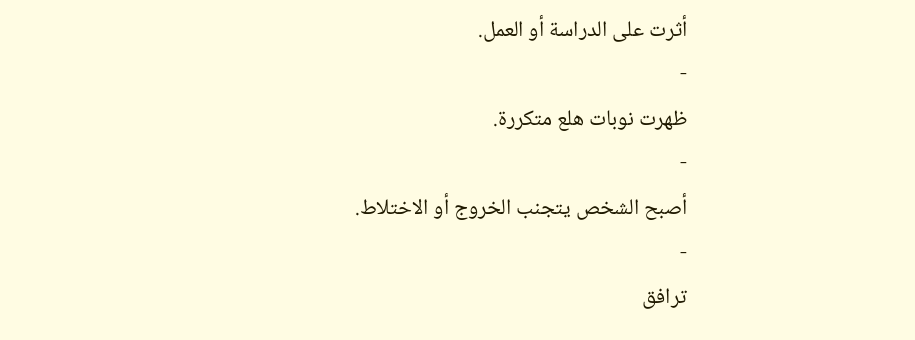أثرت على الدراسة أو العمل.
-
ظهرت نوبات هلع متكررة.
-
أصبح الشخص يتجنب الخروج أو الاختلاط.
-
ترافق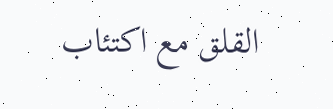القلق مع اكتئاب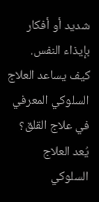شديد أو أفكار بإيذاء النفس.
كيف يساعد العلاج السلوكي المعرفي في علاج القلق؟
يُعد العلاج السلوكي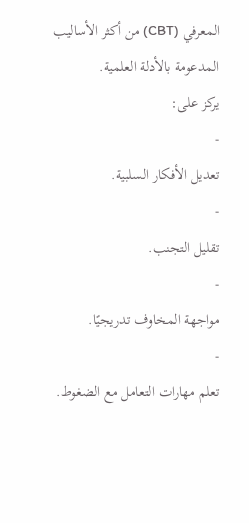المعرفي (CBT) من أكثر الأساليب المدعومة بالأدلة العلمية.
يركز على:
-
تعديل الأفكار السلبية.
-
تقليل التجنب.
-
مواجهة المخاوف تدريجيًا.
-
تعلم مهارات التعامل مع الضغوط.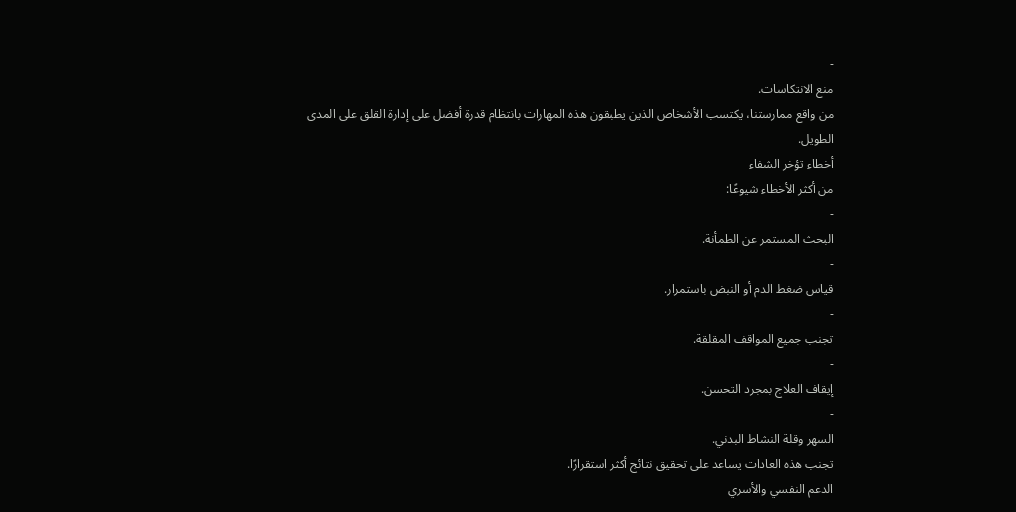-
منع الانتكاسات.
من واقع ممارستنا، يكتسب الأشخاص الذين يطبقون هذه المهارات بانتظام قدرة أفضل على إدارة القلق على المدى الطويل.
أخطاء تؤخر الشفاء
من أكثر الأخطاء شيوعًا:
-
البحث المستمر عن الطمأنة.
-
قياس ضغط الدم أو النبض باستمرار.
-
تجنب جميع المواقف المقلقة.
-
إيقاف العلاج بمجرد التحسن.
-
السهر وقلة النشاط البدني.
تجنب هذه العادات يساعد على تحقيق نتائج أكثر استقرارًا.
الدعم النفسي والأسري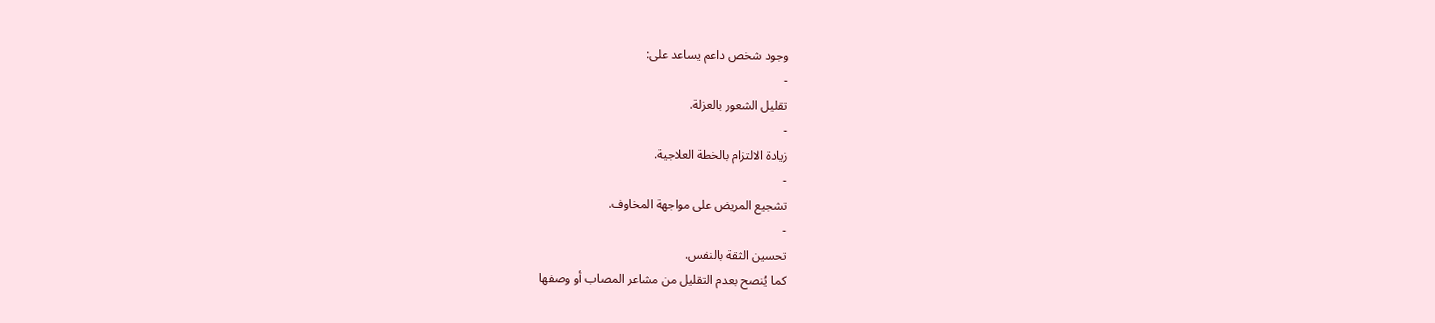وجود شخص داعم يساعد على:
-
تقليل الشعور بالعزلة.
-
زيادة الالتزام بالخطة العلاجية.
-
تشجيع المريض على مواجهة المخاوف.
-
تحسين الثقة بالنفس.
كما يُنصح بعدم التقليل من مشاعر المصاب أو وصفها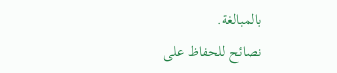بالمبالغة.
نصائح للحفاظ على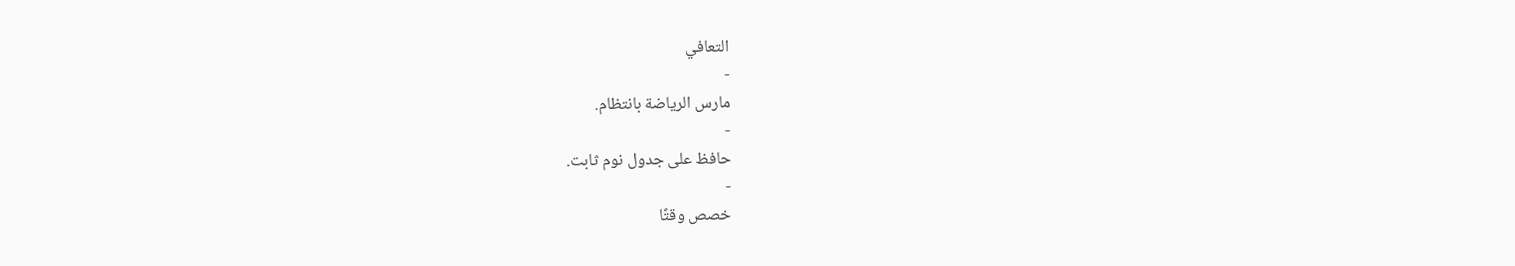التعافي
-
مارس الرياضة بانتظام.
-
حافظ على جدول نوم ثابت.
-
خصص وقتًا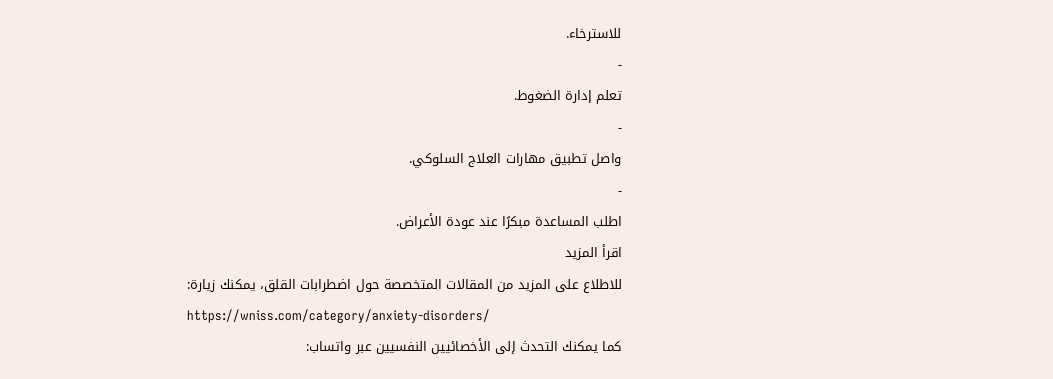للاسترخاء.
-
تعلم إدارة الضغوط.
-
واصل تطبيق مهارات العلاج السلوكي.
-
اطلب المساعدة مبكرًا عند عودة الأعراض.
اقرأ المزيد
للاطلاع على المزيد من المقالات المتخصصة حول اضطرابات القلق، يمكنك زيارة:
https://wniss.com/category/anxiety-disorders/
كما يمكنك التحدث إلى الأخصائيين النفسيين عبر واتساب: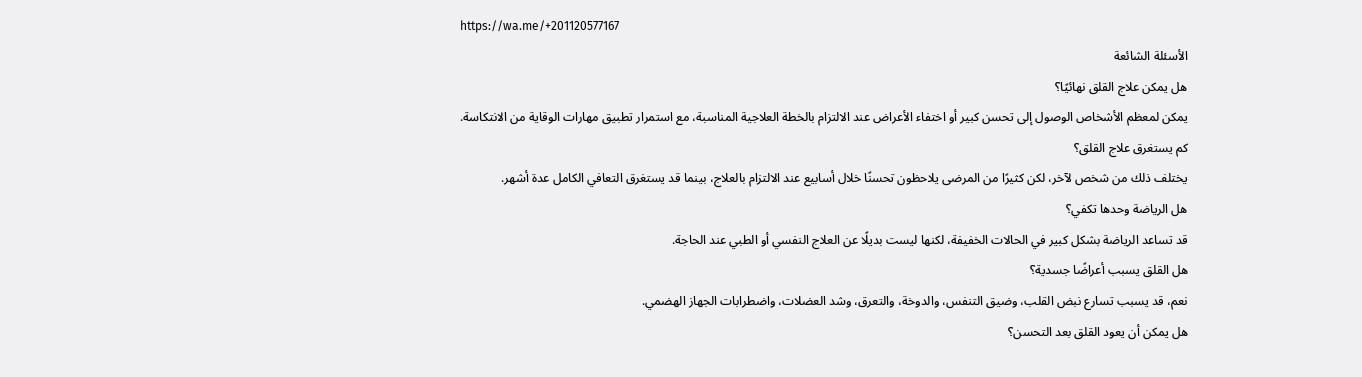https://wa.me/+201120577167
الأسئلة الشائعة
هل يمكن علاج القلق نهائيًا؟
يمكن لمعظم الأشخاص الوصول إلى تحسن كبير أو اختفاء الأعراض عند الالتزام بالخطة العلاجية المناسبة، مع استمرار تطبيق مهارات الوقاية من الانتكاسة.
كم يستغرق علاج القلق؟
يختلف ذلك من شخص لآخر، لكن كثيرًا من المرضى يلاحظون تحسنًا خلال أسابيع عند الالتزام بالعلاج، بينما قد يستغرق التعافي الكامل عدة أشهر.
هل الرياضة وحدها تكفي؟
قد تساعد الرياضة بشكل كبير في الحالات الخفيفة، لكنها ليست بديلًا عن العلاج النفسي أو الطبي عند الحاجة.
هل القلق يسبب أعراضًا جسدية؟
نعم، قد يسبب تسارع نبض القلب، وضيق التنفس، والدوخة، والتعرق، وشد العضلات، واضطرابات الجهاز الهضمي.
هل يمكن أن يعود القلق بعد التحسن؟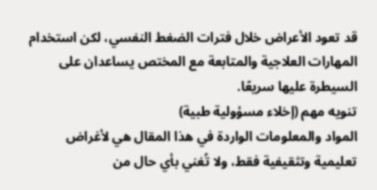قد تعود الأعراض خلال فترات الضغط النفسي، لكن استخدام المهارات العلاجية والمتابعة مع المختص يساعدان على السيطرة عليها سريعًا.
تنويه مهم (إخلاء مسؤولية طبية)
المواد والمعلومات الواردة في هذا المقال هي لأغراض تعليمية وتثقيفية فقط، ولا تُغني بأي حال من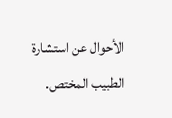الأحوال عن استشارة الطبيب المختص.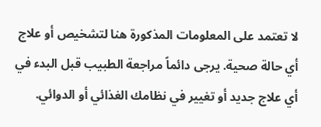لا تعتمد على المعلومات المذكورة هنا لتشخيص أو علاج أي حالة صحية. يرجى دائماً مراجعة الطبيب قبل البدء في أي علاج جديد أو تغيير في نظامك الغذائي أو الدوائي.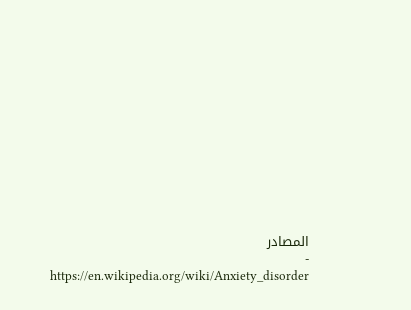المصادر
-
https://en.wikipedia.org/wiki/Anxiety_disorder